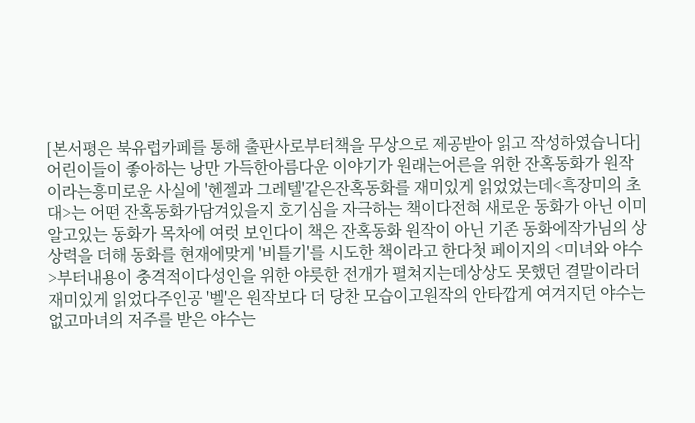[본서평은 북유럽카페를 통해 출판사로부터책을 무상으로 제공받아 읽고 작성하였습니다]어린이들이 좋아하는 낭만 가득한아름다운 이야기가 원래는어른을 위한 잔혹동화가 원작이라는흥미로운 사실에 '헨젤과 그레텔'같은잔혹동화를 재미있게 읽었었는데<흑장미의 초대>는 어떤 잔혹동화가담겨있을지 호기심을 자극하는 책이다전혀 새로운 동화가 아닌 이미알고있는 동화가 목차에 여럿 보인다이 책은 잔혹동화 원작이 아닌 기존 동화에작가님의 상상력을 더해 동화를 현재에맞게 '비틀기'를 시도한 책이라고 한다첫 페이지의 <미녀와 야수>부터내용이 충격적이다성인을 위한 야릇한 전개가 펼쳐지는데상상도 못했던 결말이라더 재미있게 읽었다주인공 '벨'은 원작보다 더 당찬 모습이고원작의 안타깝게 여겨지던 야수는 없고마녀의 저주를 받은 야수는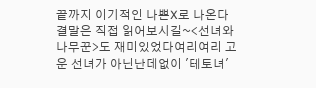끝까지 이기적인 나쁜X로 나온다결말은 직접 읽어보시길~<선녀와 나무꾼>도 재미있었다여리여리 고운 선녀가 아닌난데없이 '테토녀'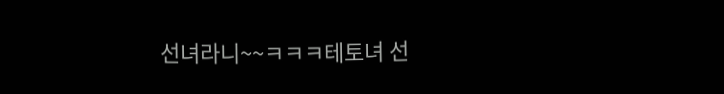선녀라니~~ㅋㅋㅋ테토녀 선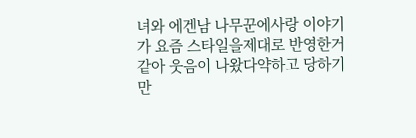녀와 에겐남 나무꾼에사랑 이야기가 요즘 스타일을제대로 반영한거 같아 웃음이 나왔다약하고 당하기만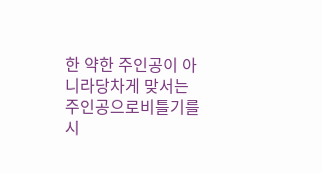한 약한 주인공이 아니라당차게 맞서는 주인공으로비틀기를 시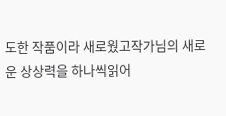도한 작품이라 새로웠고작가님의 새로운 상상력을 하나씩읽어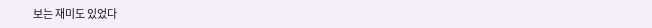보는 재미도 있었다